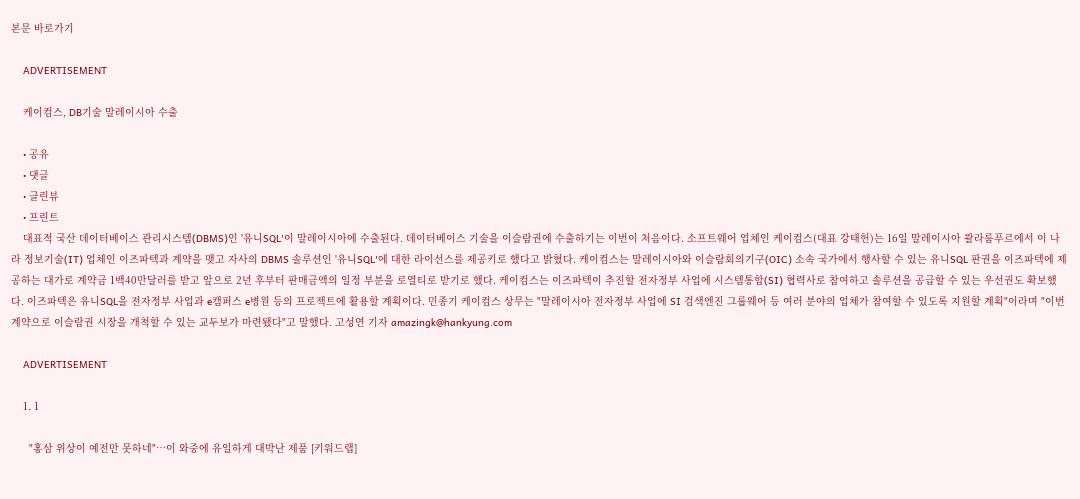본문 바로가기

    ADVERTISEMENT

    케이컴스, DB기술 말레이시아 수출

    • 공유
    • 댓글
    • 클린뷰
    • 프린트
    대표적 국산 데이터베이스 관리시스템(DBMS)인 '유니SQL'이 말레이시아에 수출된다. 데이터베이스 기술을 이슬람권에 수출하기는 이번이 처음이다. 소프트웨어 업체인 케이컴스(대표 강태헌)는 16일 말레이시아 콸라룸푸르에서 이 나라 정보기술(IT) 업체인 이즈파텍과 계약을 맺고 자사의 DBMS 솔루션인 '유니SQL'에 대한 라이선스를 제공키로 했다고 밝혔다. 케이컴스는 말레이시아와 이슬람회의기구(OIC) 소속 국가에서 행사할 수 있는 유니SQL 판권을 이즈파텍에 제공하는 대가로 계약금 1백40만달러를 받고 앞으로 2년 후부터 판매금액의 일정 부분을 로열티로 받기로 했다. 케이컴스는 이즈파텍이 추진할 전자정부 사업에 시스템통합(SI) 협력사로 참여하고 솔루션을 공급할 수 있는 우선권도 확보했다. 이즈파텍은 유니SQL을 전자정부 사업과 e캠퍼스 e병원 등의 프로젝트에 활용할 계획이다. 민종기 케이컴스 상무는 "말레이시아 전자정부 사업에 SI 검색엔진 그룹웨어 등 여러 분야의 업체가 참여할 수 있도록 지원할 계획"이라며 "이번 계약으로 이슬람권 시장을 개척할 수 있는 교두보가 마련됐다"고 말했다. 고성연 기자 amazingk@hankyung.com

    ADVERTISEMENT

    1. 1

      "홍삼 위상이 예전만 못하네"…이 와중에 유일하게 대박난 제품 [키워드랩]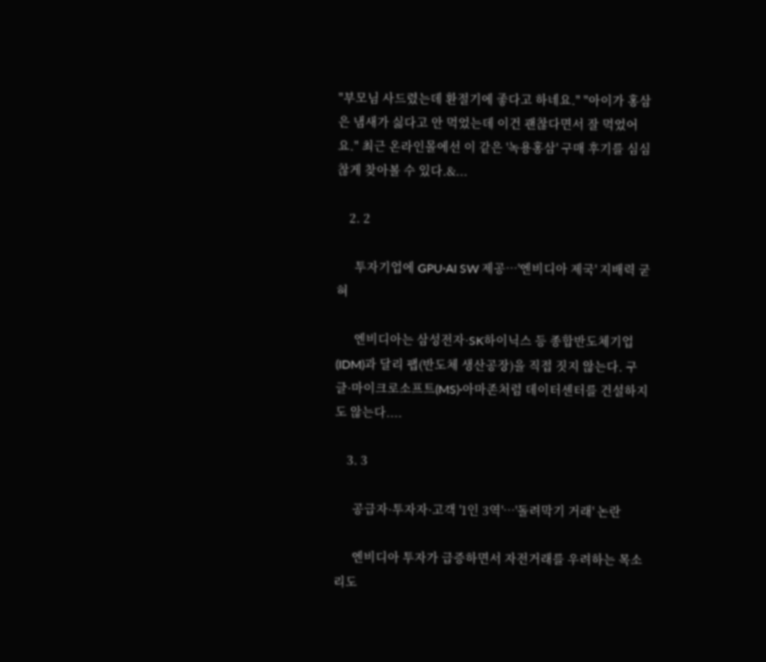"부모님 사드렸는데 환절기에 좋다고 하네요." "아이가 홍삼은 냄새가 싫다고 안 먹었는데 이건 괜찮다면서 잘 먹었어요." 최근 온라인몰에선 이 같은 '녹용홍삼' 구매 후기를 심심찮게 찾아볼 수 있다.&...

    2. 2

      투자기업에 GPU·AI SW 제공…'엔비디아 제국' 지배력 굳혀

      엔비디아는 삼성전자·SK하이닉스 등 종합반도체기업(IDM)과 달리 팹(반도체 생산공장)을 직접 짓지 않는다. 구글·마이크로소프트(MS)·아마존처럼 데이터센터를 건설하지도 않는다....

    3. 3

      공급자·투자자·고객 '1인 3역'…'돌려막기 거래' 논란

      엔비디아 투자가 급증하면서 자전거래를 우려하는 목소리도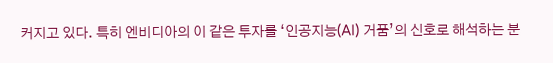커지고 있다. 특히 엔비디아의 이 같은 투자를 ‘인공지능(AI) 거품’의 신호로 해석하는 분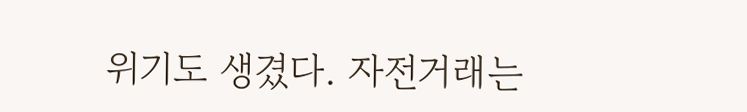위기도 생겼다. 자전거래는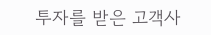투자를 받은 고객사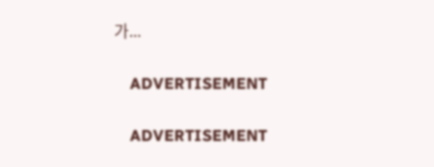가...

    ADVERTISEMENT

    ADVERTISEMENT